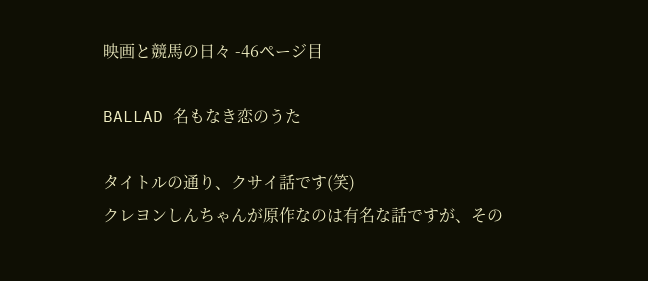映画と競馬の日々 -46ページ目

BALLAD 名もなき恋のうた

タイトルの通り、クサイ話です(笑)
クレヨンしんちゃんが原作なのは有名な話ですが、その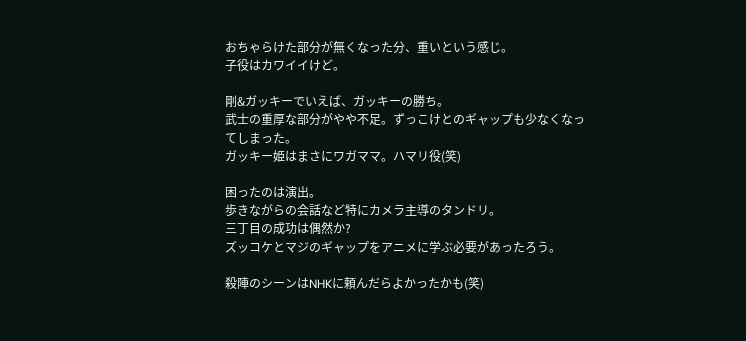おちゃらけた部分が無くなった分、重いという感じ。
子役はカワイイけど。

剛&ガッキーでいえば、ガッキーの勝ち。
武士の重厚な部分がやや不足。ずっこけとのギャップも少なくなってしまった。
ガッキー姫はまさにワガママ。ハマリ役(笑)

困ったのは演出。
歩きながらの会話など特にカメラ主導のタンドリ。
三丁目の成功は偶然か?
ズッコケとマジのギャップをアニメに学ぶ必要があったろう。

殺陣のシーンはNHKに頼んだらよかったかも(笑)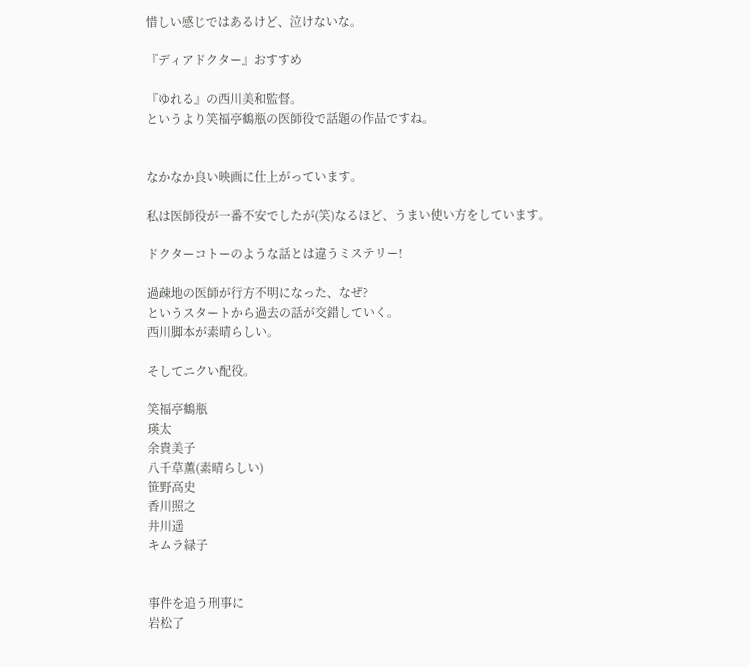惜しい感じではあるけど、泣けないな。

『ディアドクター』おすすめ

『ゆれる』の西川美和監督。
というより笑福亭鶴瓶の医師役で話題の作品ですね。


なかなか良い映画に仕上がっています。

私は医師役が一番不安でしたが(笑)なるほど、うまい使い方をしています。

ドクターコトーのような話とは違うミステリー!

過疎地の医師が行方不明になった、なぜ?
というスタートから過去の話が交錯していく。
西川脚本が素晴らしい。

そしてニクい配役。

笑福亭鶴瓶
瑛太
余貴美子
八千草薫(素晴らしい)
笹野高史
香川照之
井川遥
キムラ緑子


事件を追う刑事に
岩松了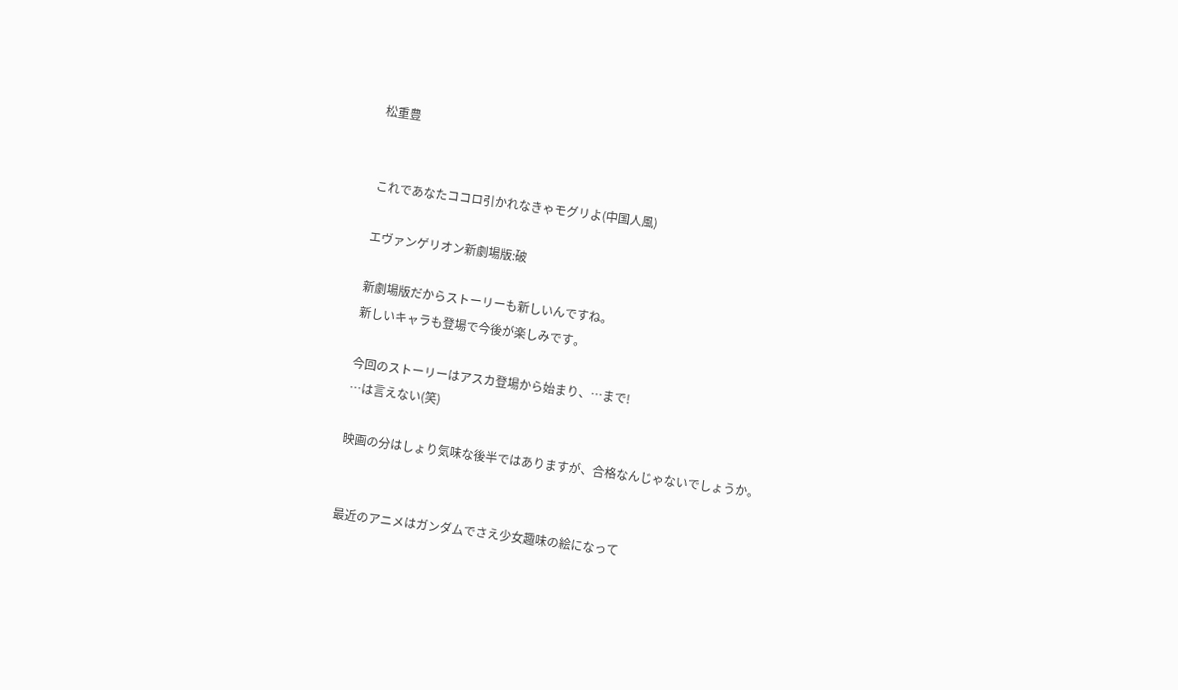松重豊


これであなたココロ引かれなきゃモグリよ(中国人風)

エヴァンゲリオン新劇場版:破

新劇場版だからストーリーも新しいんですね。
新しいキャラも登場で今後が楽しみです。

今回のストーリーはアスカ登場から始まり、…まで!
…は言えない(笑)

映画の分はしょり気味な後半ではありますが、合格なんじゃないでしょうか。


最近のアニメはガンダムでさえ少女趣味の絵になって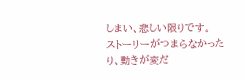しまい、悲しい限りです。
ストーリーがつまらなかったり、動きが変だ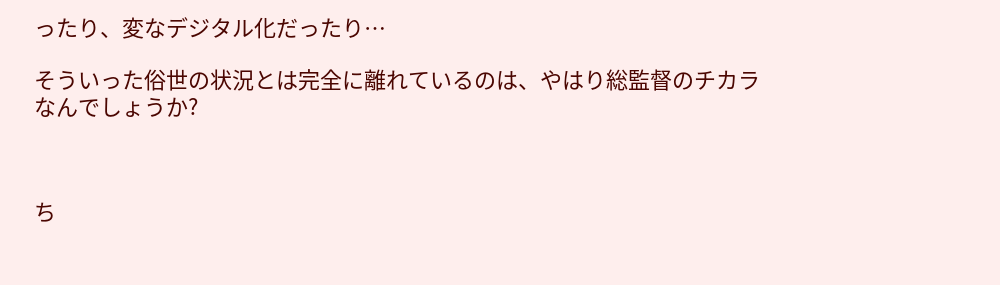ったり、変なデジタル化だったり…

そういった俗世の状況とは完全に離れているのは、やはり総監督のチカラなんでしょうか?



ち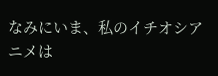なみにいま、私のイチオシアニメは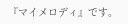『マイメロディ』です。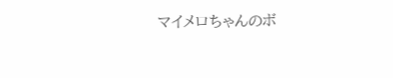マイメロちゃんのボ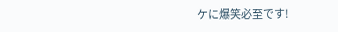ケに爆笑必至です!